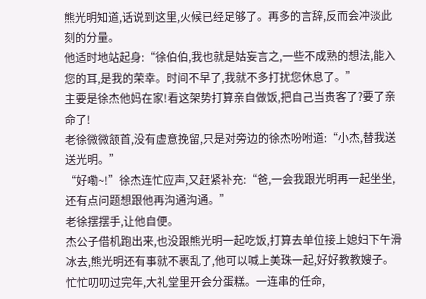熊光明知道,话说到这里,火候已经足够了。再多的言辞,反而会冲淡此刻的分量。
他适时地站起身:“徐伯伯,我也就是姑妄言之,一些不成熟的想法,能入您的耳,是我的荣幸。时间不早了,我就不多打扰您休息了。”
主要是徐杰他妈在家!看这架势打算亲自做饭,把自己当贵客了?要了亲命了!
老徐微微颔首,没有虚意挽留,只是对旁边的徐杰吩咐道:“小杰,替我送送光明。”
“好嘞~!”徐杰连忙应声,又赶紧补充:“爸,一会我跟光明再一起坐坐,还有点问题想跟他再沟通沟通。”
老徐摆摆手,让他自便。
杰公子借机跑出来,也没跟熊光明一起吃饭,打算去单位接上媳妇下午滑冰去,熊光明还有事就不裹乱了,他可以喊上美珠一起,好好教教嫂子。
忙忙叨叨过完年,大礼堂里开会分蛋糕。一连串的任命,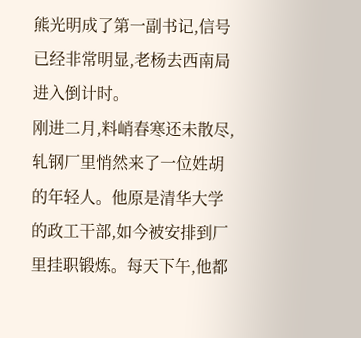熊光明成了第一副书记,信号已经非常明显,老杨去西南局进入倒计时。
刚进二月,料峭春寒还未散尽,轧钢厂里悄然来了一位姓胡的年轻人。他原是清华大学的政工干部,如今被安排到厂里挂职锻炼。每天下午,他都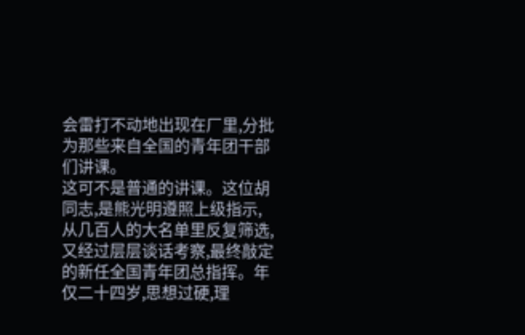会雷打不动地出现在厂里,分批为那些来自全国的青年团干部们讲课。
这可不是普通的讲课。这位胡同志,是熊光明遵照上级指示,从几百人的大名单里反复筛选,又经过层层谈话考察,最终敲定的新任全国青年团总指挥。年仅二十四岁,思想过硬,理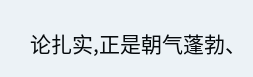论扎实,正是朝气蓬勃、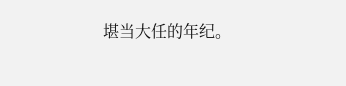堪当大任的年纪。